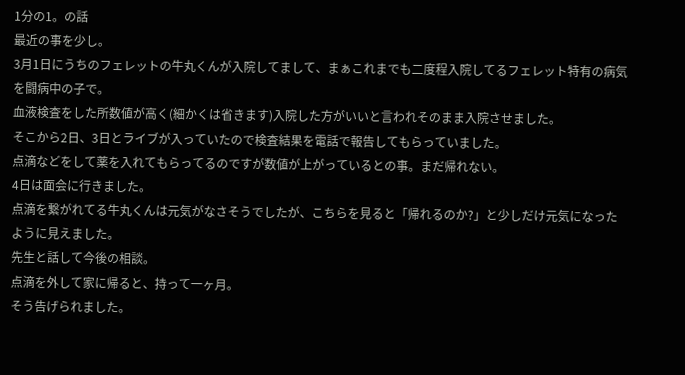1分の1。の話
最近の事を少し。
3月1日にうちのフェレットの牛丸くんが入院してまして、まぁこれまでも二度程入院してるフェレット特有の病気を闘病中の子で。
血液検査をした所数値が高く(細かくは省きます)入院した方がいいと言われそのまま入院させました。
そこから2日、3日とライブが入っていたので検査結果を電話で報告してもらっていました。
点滴などをして薬を入れてもらってるのですが数値が上がっているとの事。まだ帰れない。
4日は面会に行きました。
点滴を繋がれてる牛丸くんは元気がなさそうでしたが、こちらを見ると「帰れるのか?」と少しだけ元気になったように見えました。
先生と話して今後の相談。
点滴を外して家に帰ると、持って一ヶ月。
そう告げられました。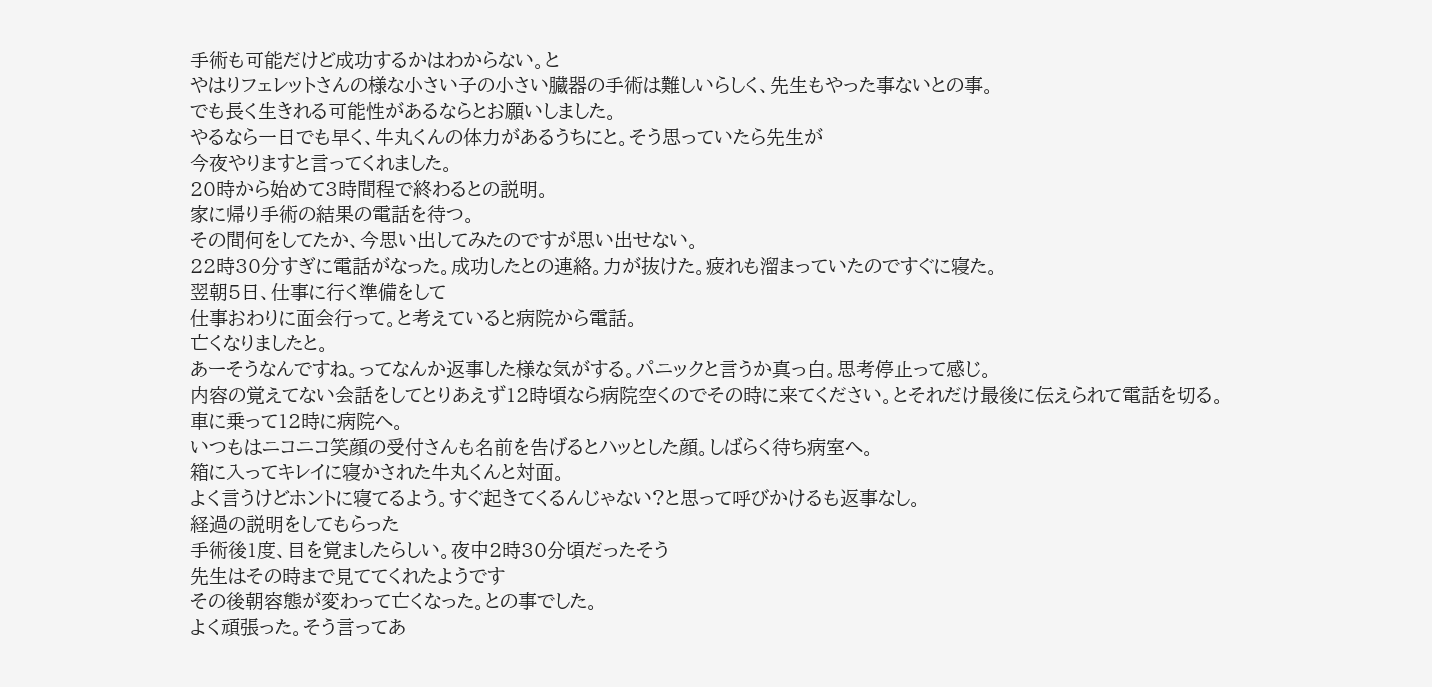手術も可能だけど成功するかはわからない。と
やはりフェレットさんの様な小さい子の小さい臓器の手術は難しいらしく、先生もやった事ないとの事。
でも長く生きれる可能性があるならとお願いしました。
やるなら一日でも早く、牛丸くんの体力があるうちにと。そう思っていたら先生が
今夜やりますと言ってくれました。
20時から始めて3時間程で終わるとの説明。
家に帰り手術の結果の電話を待つ。
その間何をしてたか、今思い出してみたのですが思い出せない。
22時30分すぎに電話がなった。成功したとの連絡。力が抜けた。疲れも溜まっていたのですぐに寝た。
翌朝5日、仕事に行く準備をして
仕事おわりに面会行って。と考えていると病院から電話。
亡くなりましたと。
あーそうなんですね。ってなんか返事した様な気がする。パニックと言うか真っ白。思考停止って感じ。
内容の覚えてない会話をしてとりあえず12時頃なら病院空くのでその時に来てください。とそれだけ最後に伝えられて電話を切る。
車に乗って12時に病院へ。
いつもはニコニコ笑顔の受付さんも名前を告げるとハッとした顔。しばらく待ち病室へ。
箱に入ってキレイに寝かされた牛丸くんと対面。
よく言うけどホントに寝てるよう。すぐ起きてくるんじゃない?と思って呼びかけるも返事なし。
経過の説明をしてもらった
手術後1度、目を覚ましたらしい。夜中2時30分頃だったそう
先生はその時まで見ててくれたようです
その後朝容態が変わって亡くなった。との事でした。
よく頑張った。そう言ってあ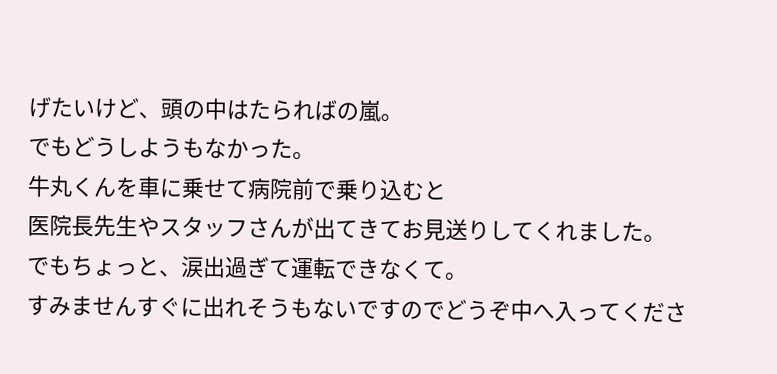げたいけど、頭の中はたらればの嵐。
でもどうしようもなかった。
牛丸くんを車に乗せて病院前で乗り込むと
医院長先生やスタッフさんが出てきてお見送りしてくれました。
でもちょっと、涙出過ぎて運転できなくて。
すみませんすぐに出れそうもないですのでどうぞ中へ入ってくださ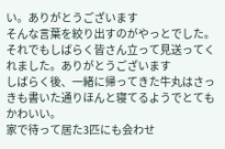い。ありがとうございます
そんな言葉を絞り出すのがやっとでした。
それでもしばらく皆さん立って見送ってくれました。ありがとうございます
しばらく後、一緒に帰ってきた牛丸はさっきも書いた通りほんと寝てるようでとてもかわいい。
家で待って居た3匹にも会わせ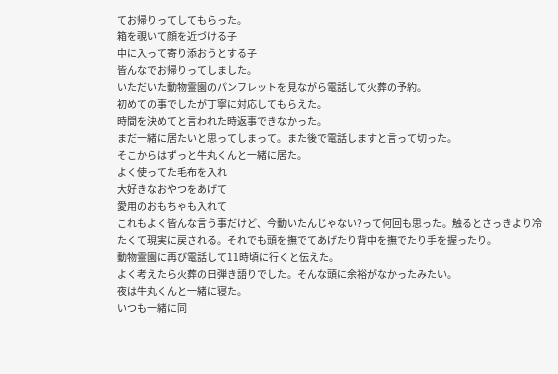てお帰りってしてもらった。
箱を覗いて顔を近づける子
中に入って寄り添おうとする子
皆んなでお帰りってしました。
いただいた動物霊園のパンフレットを見ながら電話して火葬の予約。
初めての事でしたが丁寧に対応してもらえた。
時間を決めてと言われた時返事できなかった。
まだ一緒に居たいと思ってしまって。また後で電話しますと言って切った。
そこからはずっと牛丸くんと一緒に居た。
よく使ってた毛布を入れ
大好きなおやつをあげて
愛用のおもちゃも入れて
これもよく皆んな言う事だけど、今動いたんじゃない?って何回も思った。触るとさっきより冷たくて現実に戻される。それでも頭を撫でてあげたり背中を撫でたり手を握ったり。
動物霊園に再び電話して11時頃に行くと伝えた。
よく考えたら火葬の日弾き語りでした。そんな頭に余裕がなかったみたい。
夜は牛丸くんと一緒に寝た。
いつも一緒に同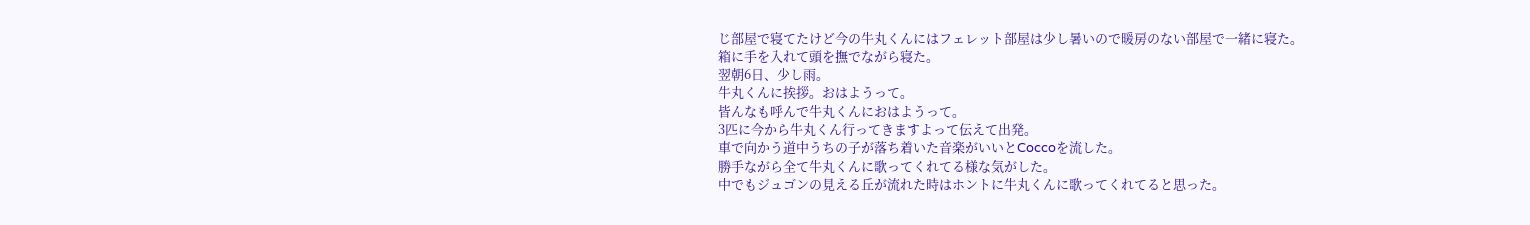じ部屋で寝てたけど今の牛丸くんにはフェレット部屋は少し暑いので暖房のない部屋で一緒に寝た。
箱に手を入れて頭を撫でながら寝た。
翌朝6日、少し雨。
牛丸くんに挨拶。おはようって。
皆んなも呼んで牛丸くんにおはようって。
3匹に今から牛丸くん行ってきますよって伝えて出発。
車で向かう道中うちの子が落ち着いた音楽がいいとCoccoを流した。
勝手ながら全て牛丸くんに歌ってくれてる様な気がした。
中でもジュゴンの見える丘が流れた時はホントに牛丸くんに歌ってくれてると思った。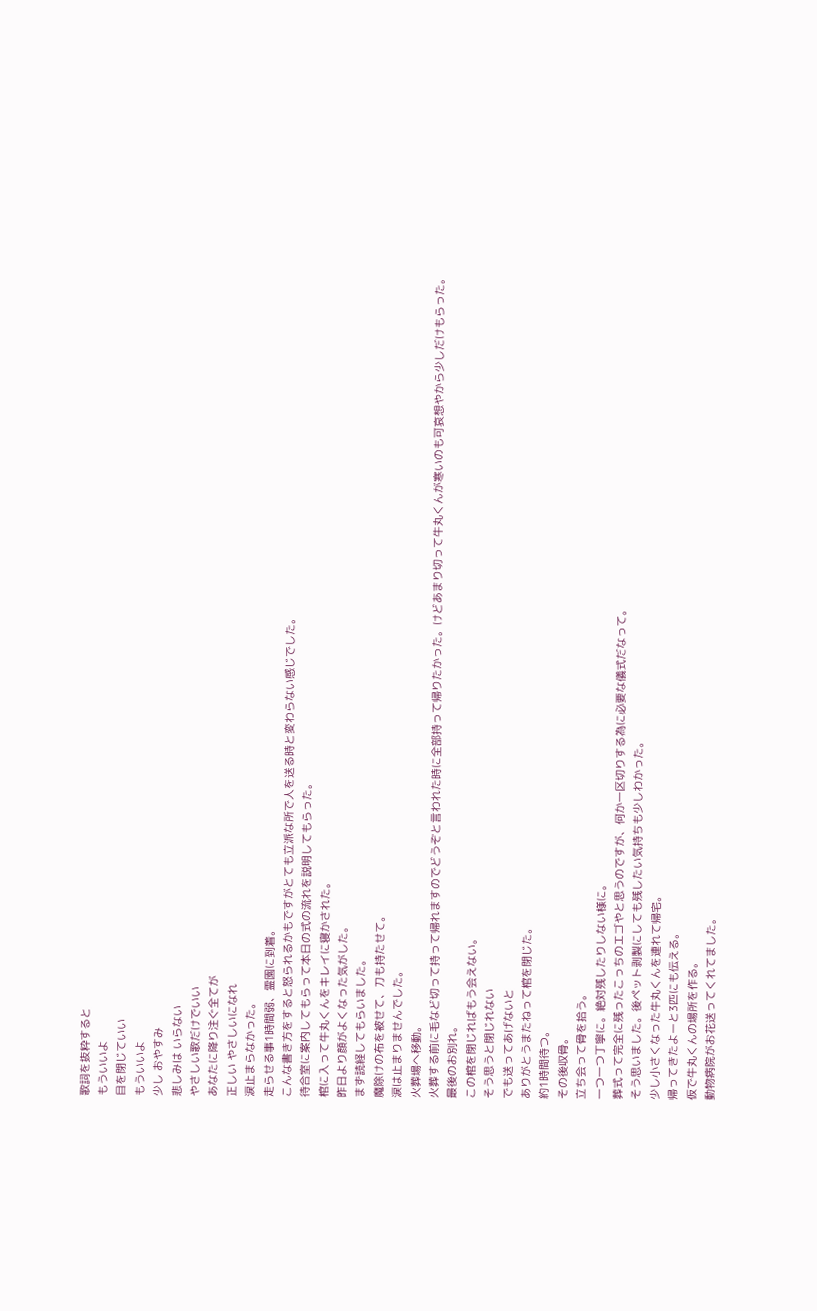歌詞を抜粋すると
もういいよ
目を閉じていい
もういいよ
少し おやすみ
悲しみは いらない
やさしい歌だけでいい
あなたに降り注ぐ全てが
正しい やさしいになれ
涙止まらなかった。
走らせる事1時間弱、霊園に到着。
こんな書き方をすると怒られるかもですがとても立派な所で人を送る時と変わらない感じでした。
待合室に案内してもらって本日の式の流れを説明してもらった。
棺に入って牛丸くんをキレイに寝かされた。
昨日より顔がよくなった気がした。
まず読経してもらいました。
魔除けの布を被せて、刀も持たせて。
涙は止まりませんでした。
火葬場へ移動。
火葬する前に毛など切って持って帰れますのでどうぞと言われた時に全部持って帰りたかった。けどあまり切って牛丸くんが寒いのも可哀想やから少しだけもらった。
最後のお別れ。
この棺を閉じればもう会えない。
そう思うと閉じれない
でも送ってあげないと
ありがとうまたねって棺を閉じた。
約1時間待つ。
その後収骨。
立ち会って骨を拾う。
一つ一つ丁寧に。絶対残したりしない様に。
葬式って完全に残ったこっちのエゴやと思うのですが、何か一区切りする為に必要な儀式だなって。
そう思いました。後ペット剥製にしても残したい気持ちも少しわかった。
少し小さくなった牛丸くんを連れて帰宅。
帰ってきたよーと3匹にも伝える。
仮で牛丸くんの場所を作る。
動物病院がお花送ってくれてました。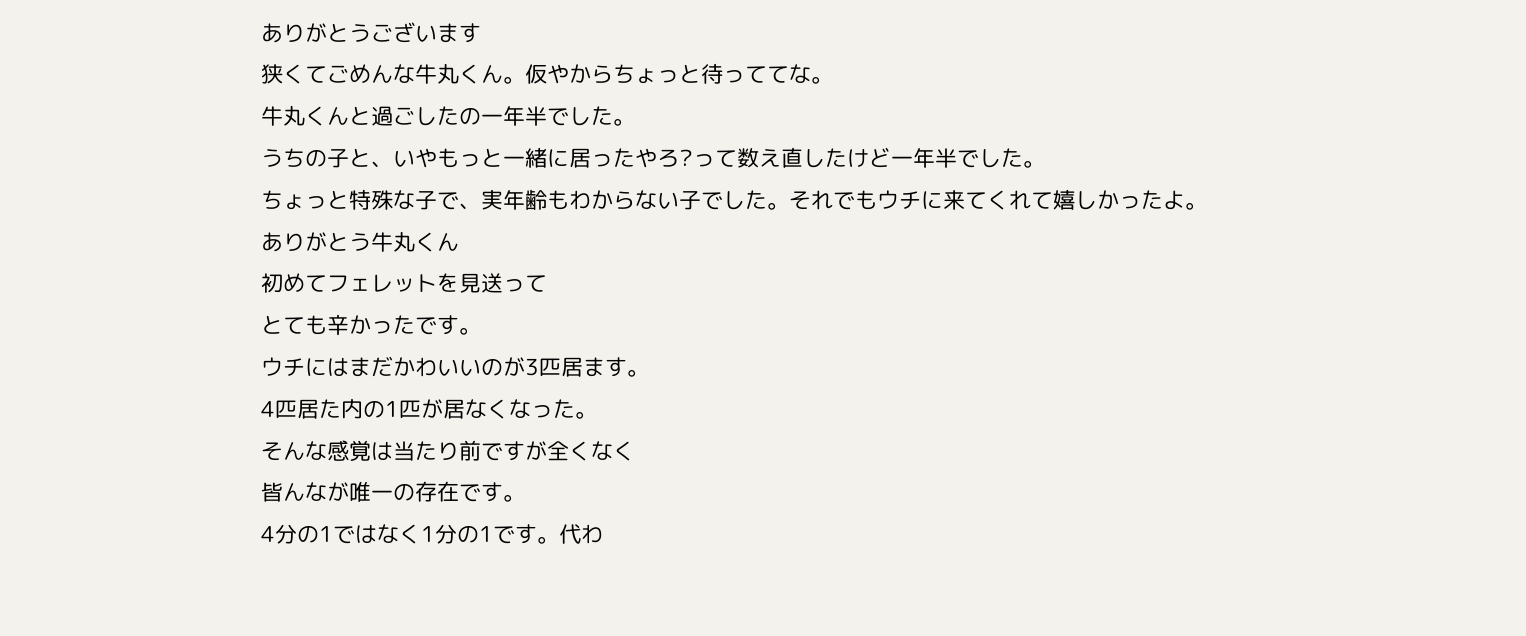ありがとうございます
狭くてごめんな牛丸くん。仮やからちょっと待っててな。
牛丸くんと過ごしたの一年半でした。
うちの子と、いやもっと一緒に居ったやろ?って数え直したけど一年半でした。
ちょっと特殊な子で、実年齢もわからない子でした。それでもウチに来てくれて嬉しかったよ。
ありがとう牛丸くん
初めてフェレットを見送って
とても辛かったです。
ウチにはまだかわいいのが3匹居ます。
4匹居た内の1匹が居なくなった。
そんな感覚は当たり前ですが全くなく
皆んなが唯一の存在です。
4分の1ではなく1分の1です。代わ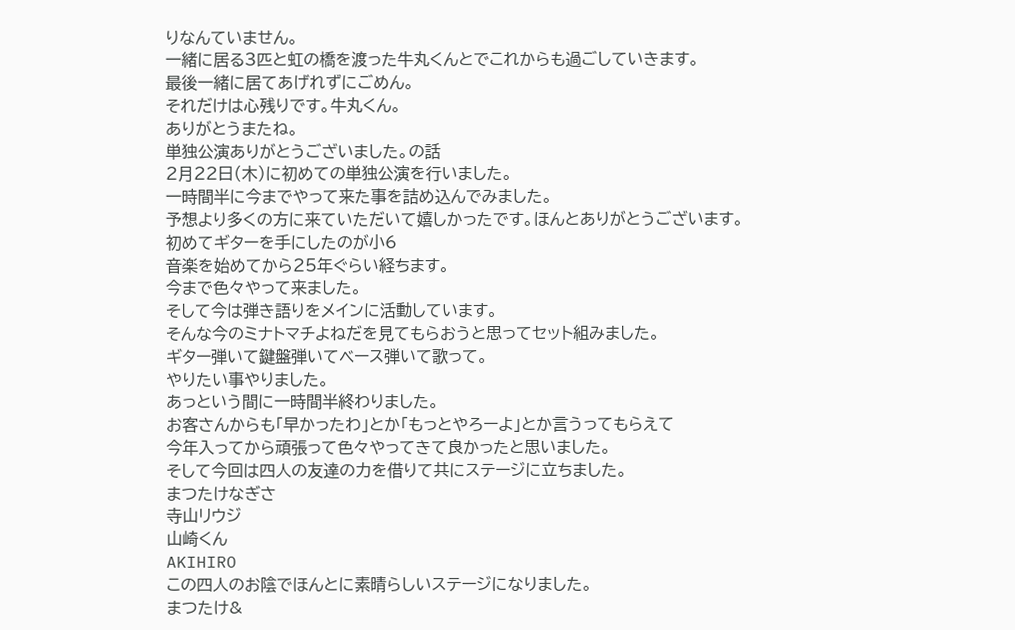りなんていません。
一緒に居る3匹と虹の橋を渡った牛丸くんとでこれからも過ごしていきます。
最後一緒に居てあげれずにごめん。
それだけは心残りです。牛丸くん。
ありがとうまたね。
単独公演ありがとうございました。の話
2月22日(木)に初めての単独公演を行いました。
一時間半に今までやって来た事を詰め込んでみました。
予想より多くの方に来ていただいて嬉しかったです。ほんとありがとうございます。
初めてギターを手にしたのが小6
音楽を始めてから25年ぐらい経ちます。
今まで色々やって来ました。
そして今は弾き語りをメインに活動しています。
そんな今のミナトマチよねだを見てもらおうと思ってセット組みました。
ギター弾いて鍵盤弾いてベース弾いて歌って。
やりたい事やりました。
あっという間に一時間半終わりました。
お客さんからも「早かったわ」とか「もっとやろーよ」とか言うってもらえて
今年入ってから頑張って色々やってきて良かったと思いました。
そして今回は四人の友達の力を借りて共にステージに立ちました。
まつたけなぎさ
寺山リウジ
山崎くん
AKIHIRO
この四人のお陰でほんとに素晴らしいステージになりました。
まつたけ&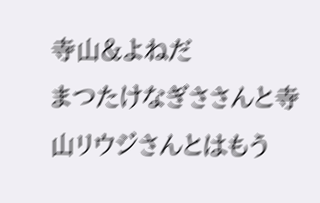寺山&よねだ
まつたけなぎささんと寺山リウジさんとはもう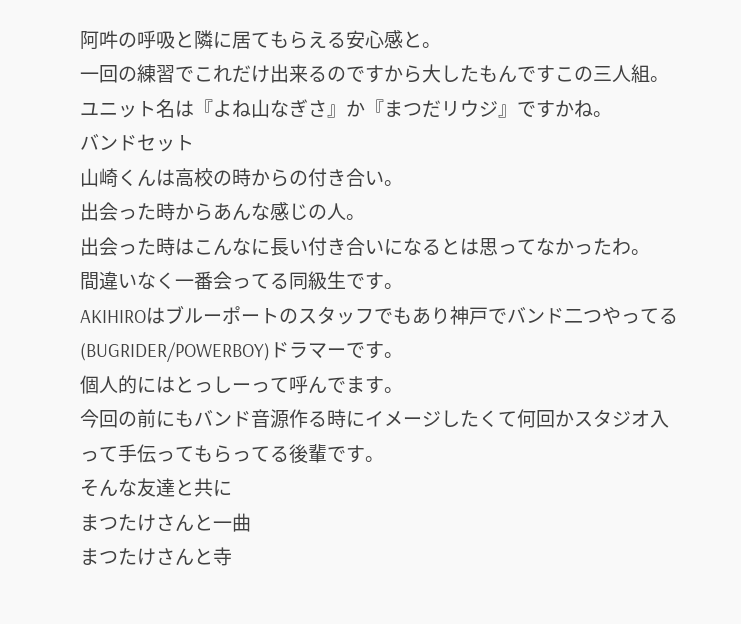阿吽の呼吸と隣に居てもらえる安心感と。
一回の練習でこれだけ出来るのですから大したもんですこの三人組。
ユニット名は『よね山なぎさ』か『まつだリウジ』ですかね。
バンドセット
山崎くんは高校の時からの付き合い。
出会った時からあんな感じの人。
出会った時はこんなに長い付き合いになるとは思ってなかったわ。
間違いなく一番会ってる同級生です。
AKIHIROはブルーポートのスタッフでもあり神戸でバンド二つやってる(BUGRIDER/POWERBOY)ドラマーです。
個人的にはとっしーって呼んでます。
今回の前にもバンド音源作る時にイメージしたくて何回かスタジオ入って手伝ってもらってる後輩です。
そんな友達と共に
まつたけさんと一曲
まつたけさんと寺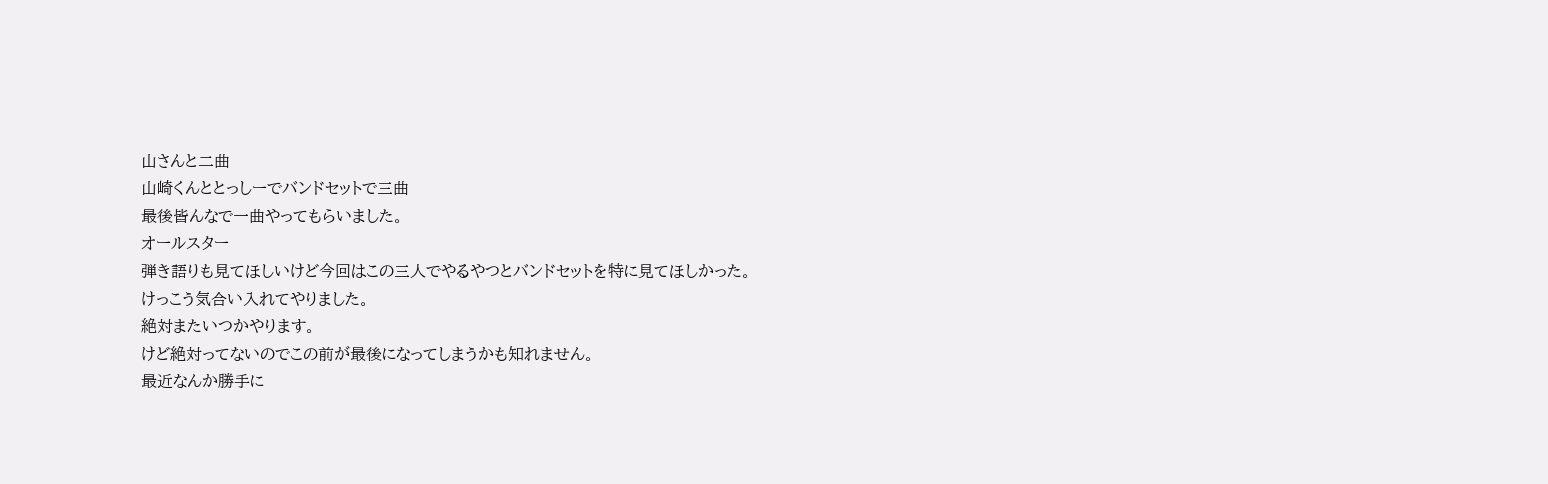山さんと二曲
山崎くんととっしーでバンドセットで三曲
最後皆んなで一曲やってもらいました。
オールスター
弾き語りも見てほしいけど今回はこの三人でやるやつとバンドセットを特に見てほしかった。
けっこう気合い入れてやりました。
絶対またいつかやります。
けど絶対ってないのでこの前が最後になってしまうかも知れません。
最近なんか勝手に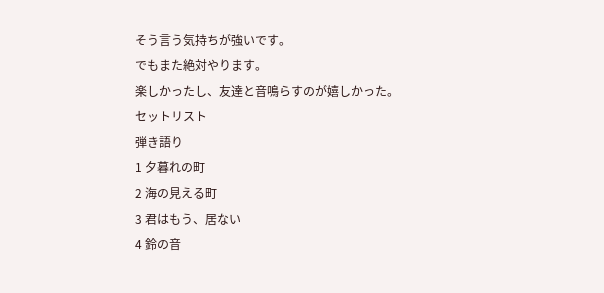そう言う気持ちが強いです。
でもまた絶対やります。
楽しかったし、友達と音鳴らすのが嬉しかった。
セットリスト
弾き語り
1 夕暮れの町
2 海の見える町
3 君はもう、居ない
4 鈴の音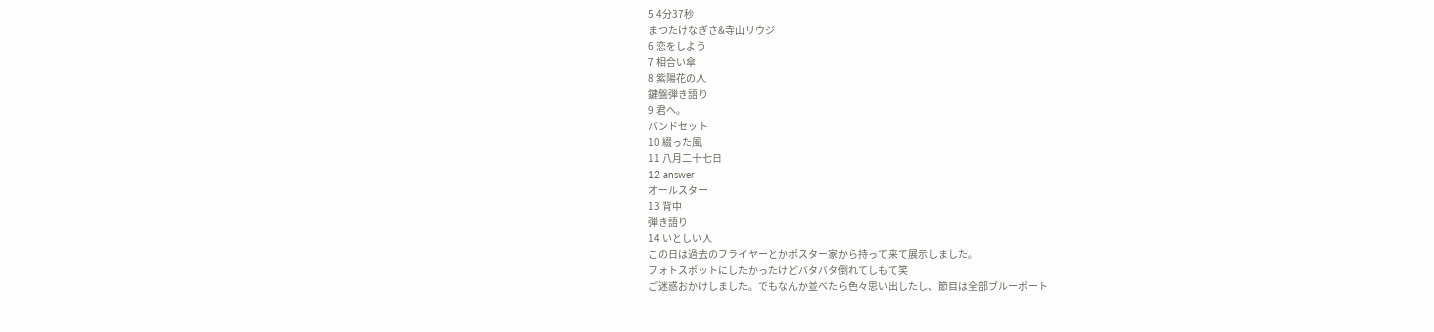5 4分37秒
まつたけなぎさ&寺山リウジ
6 恋をしよう
7 相合い傘
8 紫陽花の人
鍵盤弾き語り
9 君へ。
バンドセット
10 綴った風
11 八月二十七日
12 answer
オールスター
13 背中
弾き語り
14 いとしい人
この日は過去のフライヤーとかポスター家から持って来て展示しました。
フォトスポットにしたかったけどバタバタ倒れてしもて笑
ご迷惑おかけしました。でもなんか並べたら色々思い出したし、節目は全部ブルーポート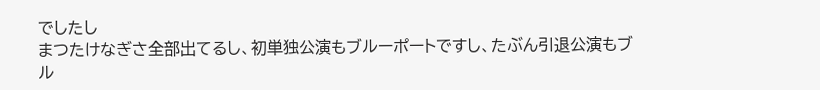でしたし
まつたけなぎさ全部出てるし、初単独公演もブルーポートですし、たぶん引退公演もブル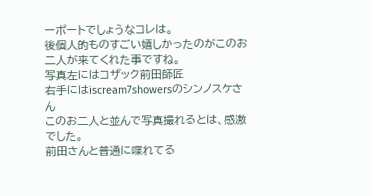ーポートでしょうなコレは。
後個人的ものすごい嬉しかったのがこのお二人が来てくれた事ですね。
写真左にはコザック前田師匠
右手にはiscream7showersのシンノスケさん
このお二人と並んで写真撮れるとは、感激でした。
前田さんと普通に喋れてる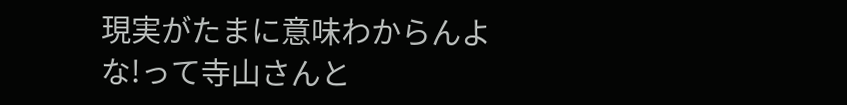現実がたまに意味わからんよな!って寺山さんと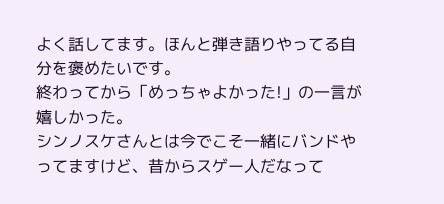よく話してます。ほんと弾き語りやってる自分を褒めたいです。
終わってから「めっちゃよかった!」の一言が嬉しかった。
シンノスケさんとは今でこそ一緒にバンドやってますけど、昔からスゲー人だなって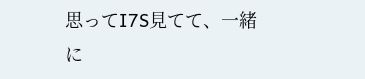思ってI7S見てて、一緒に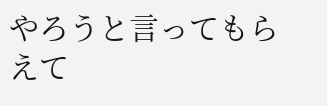やろうと言ってもらえて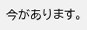今があります。